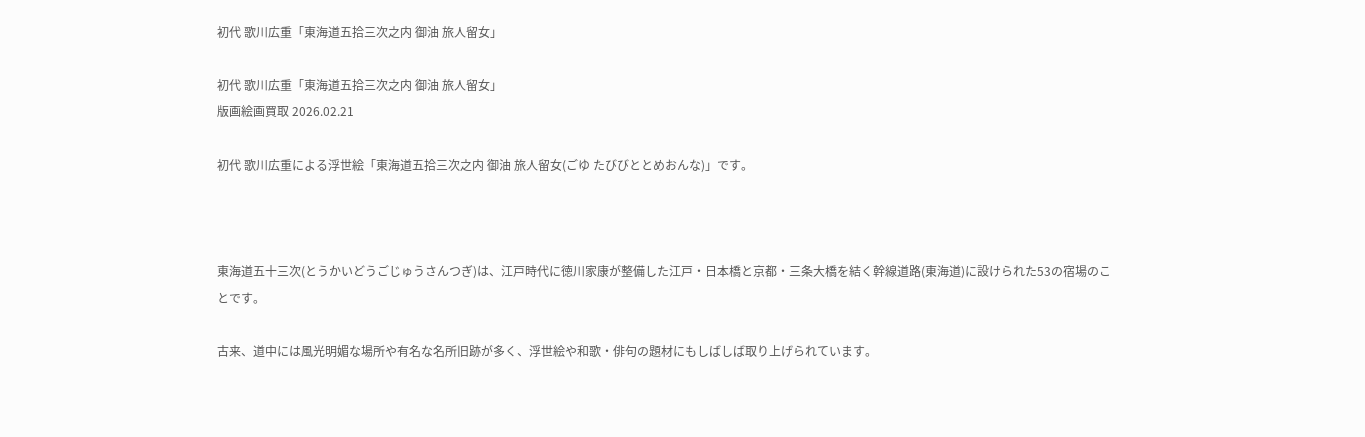初代 歌川広重「東海道五拾三次之内 御油 旅人留女」

初代 歌川広重「東海道五拾三次之内 御油 旅人留女」
版画絵画買取 2026.02.21

初代 歌川広重による浮世絵「東海道五拾三次之内 御油 旅人留女(ごゆ たびびととめおんな)」です。



東海道五十三次(とうかいどうごじゅうさんつぎ)は、江戸時代に徳川家康が整備した江戸・日本橋と京都・三条大橋を結く幹線道路(東海道)に設けられた53の宿場のことです。

古来、道中には風光明媚な場所や有名な名所旧跡が多く、浮世絵や和歌・俳句の題材にもしばしば取り上げられています。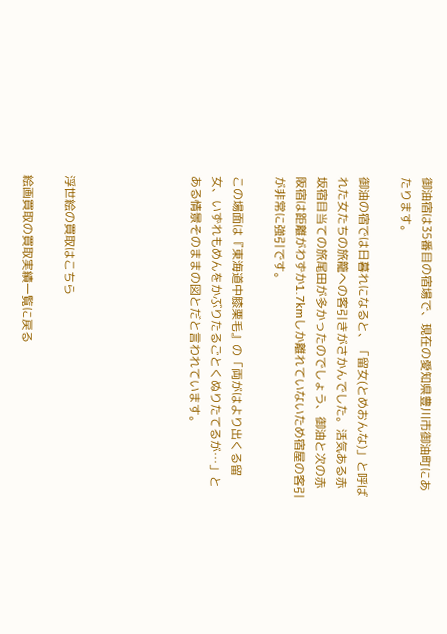御油宿は35番目の宿場で、現在の愛知県豊川市御油町にあたります。

御油の宿では日暮れになると、「留女(とめおんな)」と呼ばれた女たちの旅籠への客引きがさかんでした。活気ある赤坂宿目当ての旅尾田が多かったのでしょう、御油と次の赤阪宿は距離がわずか1.7kmしか離れていないため宿屋の客引が非常に強引です。

この場面は『東海道中膝栗毛』の「両がはより出くる留女、いずれもめんをかぶりたるごとくぬりたてるが…」とある情景そのままの図とだと言われています。





浮世絵の買取はこちら

絵画買取の買取実績一覧に戻る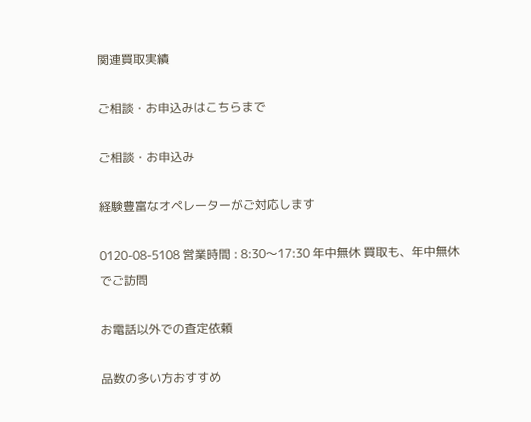関連買取実績

ご相談・お申込みはこちらまで

ご相談・お申込み

経験豊富なオペレーターがご対応します

0120-08-5108 営業時間 : 8:30〜17:30 年中無休 買取も、年中無休でご訪問

お電話以外での査定依頼

品数の多い方おすすめ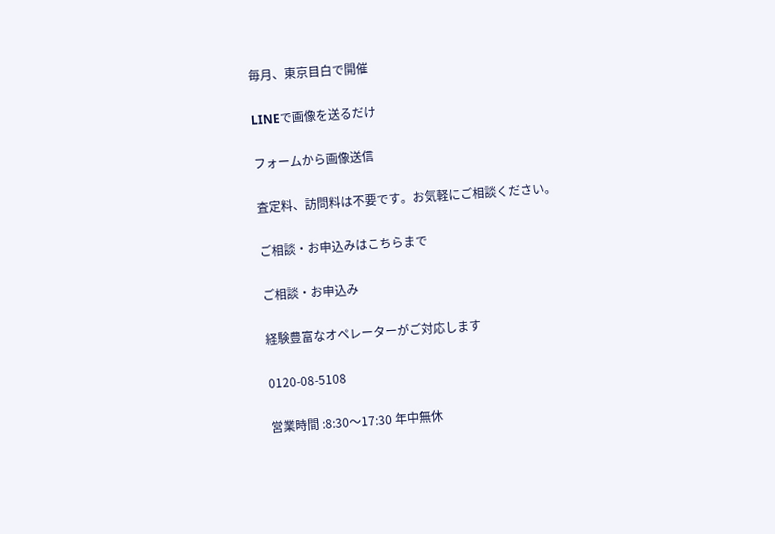毎月、東京目白で開催

LINEで画像を送るだけ

フォームから画像送信

査定料、訪問料は不要です。お気軽にご相談ください。

ご相談・お申込みはこちらまで

ご相談・お申込み

経験豊富なオペレーターがご対応します

0120-08-5108

営業時間 :8:30〜17:30 年中無休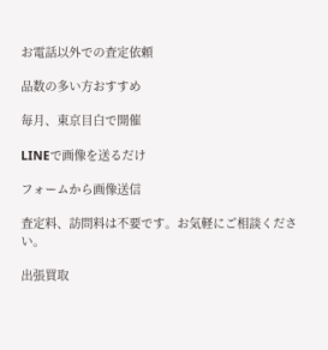お電話以外での査定依頼

品数の多い方おすすめ

毎月、東京目白で開催

LINEで画像を送るだけ

フォームから画像送信

査定料、訪問料は不要です。お気軽にご相談ください。

出張買取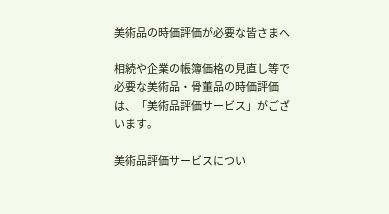美術品の時価評価が必要な皆さまへ

相続や企業の帳簿価格の見直し等で必要な美術品・骨董品の時価評価は、「美術品評価サービス」がございます。

美術品評価サービスについ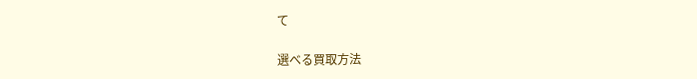て

選べる買取方法